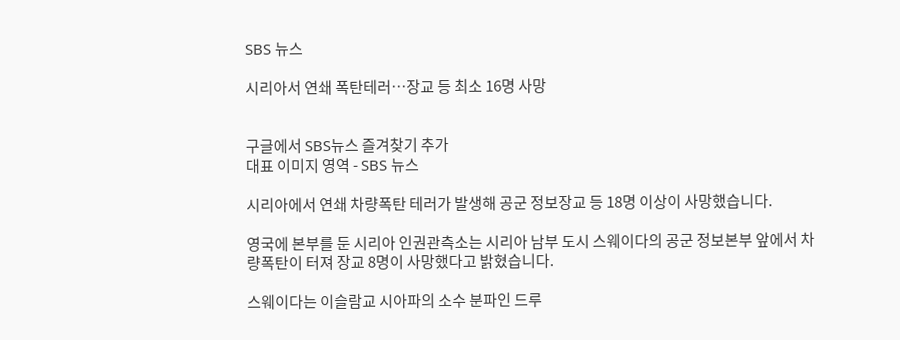SBS 뉴스

시리아서 연쇄 폭탄테러…장교 등 최소 16명 사망


구글에서 SBS뉴스 즐겨찾기 추가
대표 이미지 영역 - SBS 뉴스

시리아에서 연쇄 차량폭탄 테러가 발생해 공군 정보장교 등 18명 이상이 사망했습니다.

영국에 본부를 둔 시리아 인권관측소는 시리아 남부 도시 스웨이다의 공군 정보본부 앞에서 차량폭탄이 터져 장교 8명이 사망했다고 밝혔습니다.

스웨이다는 이슬람교 시아파의 소수 분파인 드루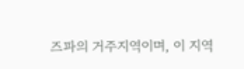즈파의 거주지역이며, 이 지역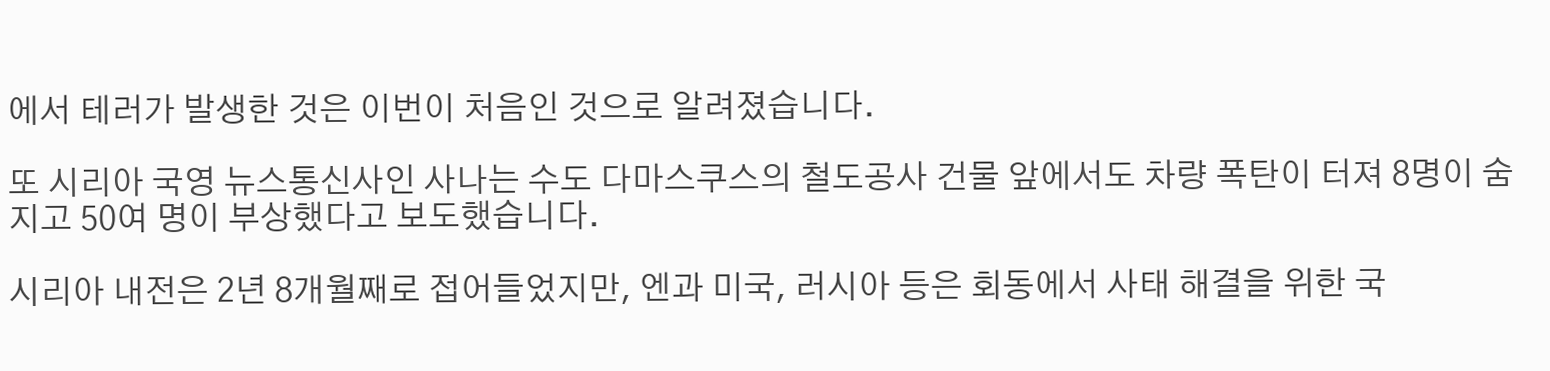에서 테러가 발생한 것은 이번이 처음인 것으로 알려졌습니다.

또 시리아 국영 뉴스통신사인 사나는 수도 다마스쿠스의 철도공사 건물 앞에서도 차량 폭탄이 터져 8명이 숨지고 50여 명이 부상했다고 보도했습니다.

시리아 내전은 2년 8개월째로 접어들었지만, 엔과 미국, 러시아 등은 회동에서 사태 해결을 위한 국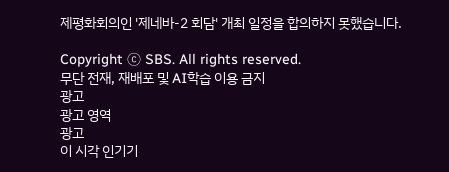제평화회의인 '제네바-2 회담' 개최 일정을 합의하지 못했습니다.

Copyright Ⓒ SBS. All rights reserved.
무단 전재, 재배포 및 AI학습 이용 금지
광고
광고 영역
광고
이 시각 인기기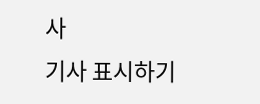사
기사 표시하기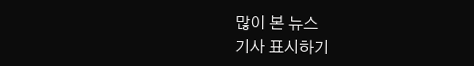많이 본 뉴스
기사 표시하기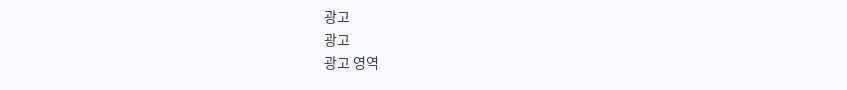광고
광고
광고 영역